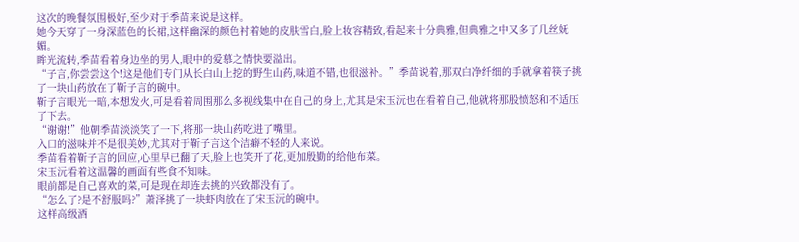这次的晚餐氛围极好,至少对于季苗来说是这样。
她今天穿了一身深蓝色的长裙,这样幽深的颜色衬着她的皮肤雪白,脸上妆容精致,看起来十分典雅,但典雅之中又多了几丝妩媚。
眸光流转,季苗看着身边坐的男人,眼中的爱慕之情快要溢出。
“子言,你尝尝这个!这是他们专门从长白山上挖的野生山药,味道不错,也很滋补。”季苗说着,那双白净纤细的手就拿着筷子挑了一块山药放在了靳子言的碗中。
靳子言眼光一暗,本想发火,可是看着周围那么多视线集中在自己的身上,尤其是宋玉沅也在看着自己,他就将那股愤怒和不适压了下去。
“谢谢!”他朝季苗淡淡笑了一下,将那一块山药吃进了嘴里。
入口的滋味并不是很美妙,尤其对于靳子言这个洁癖不轻的人来说。
季苗看着靳子言的回应,心里早已翻了天,脸上也笑开了花,更加殷勤的给他布菜。
宋玉沅看着这温馨的画面有些食不知味。
眼前都是自己喜欢的菜,可是现在却连去挑的兴致都没有了。
“怎么了?是不舒服吗?”萧泽挑了一块虾肉放在了宋玉沅的碗中。
这样高级酒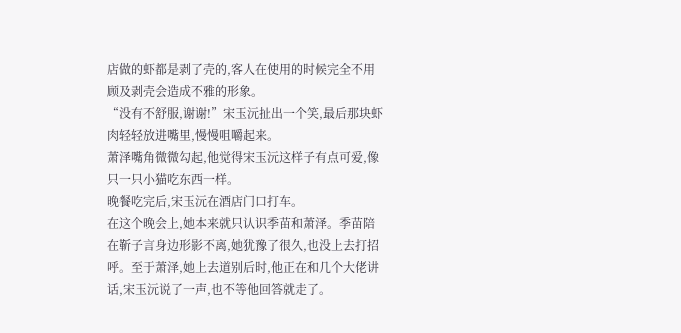店做的虾都是剥了壳的,客人在使用的时候完全不用顾及剥壳会造成不雅的形象。
“没有不舒服,谢谢!”宋玉沅扯出一个笑,最后那块虾肉轻轻放进嘴里,慢慢咀嚼起来。
萧泽嘴角微微勾起,他觉得宋玉沅这样子有点可爱,像只一只小猫吃东西一样。
晚餐吃完后,宋玉沅在酒店门口打车。
在这个晚会上,她本来就只认识季苗和萧泽。季苗陪在靳子言身边形影不离,她犹豫了很久,也没上去打招呼。至于萧泽,她上去道别后时,他正在和几个大佬讲话,宋玉沅说了一声,也不等他回答就走了。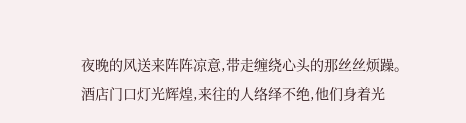夜晚的风送来阵阵凉意,带走缠绕心头的那丝丝烦躁。
酒店门口灯光辉煌,来往的人络绎不绝,他们身着光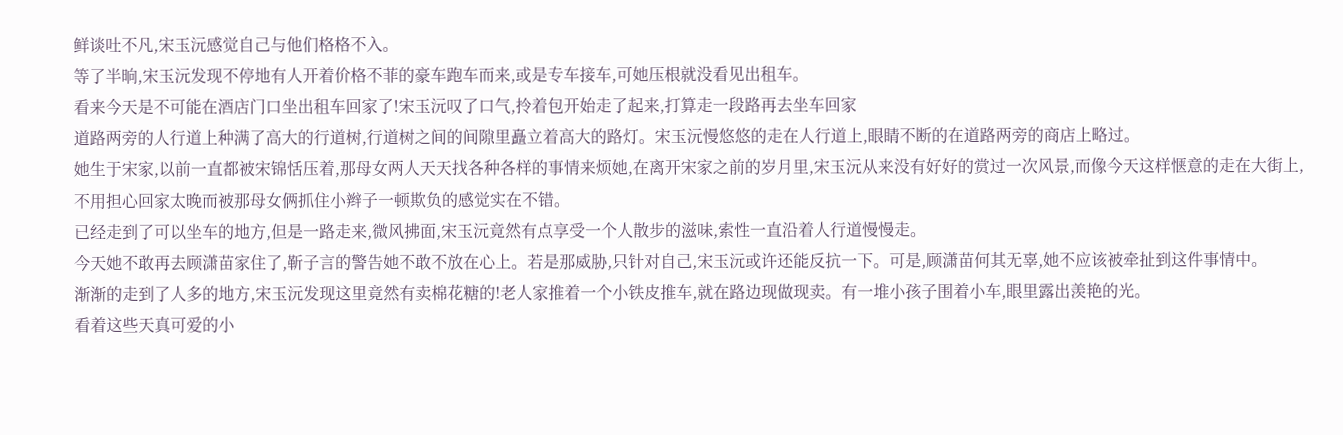鲜谈吐不凡,宋玉沅感觉自己与他们格格不入。
等了半晌,宋玉沅发现不停地有人开着价格不菲的豪车跑车而来,或是专车接车,可她压根就没看见出租车。
看来今天是不可能在酒店门口坐出租车回家了!宋玉沅叹了口气,拎着包开始走了起来,打算走一段路再去坐车回家
道路两旁的人行道上种满了高大的行道树,行道树之间的间隙里矗立着高大的路灯。宋玉沅慢悠悠的走在人行道上,眼睛不断的在道路两旁的商店上略过。
她生于宋家,以前一直都被宋锦恬压着,那母女两人天天找各种各样的事情来烦她,在离开宋家之前的岁月里,宋玉沅从来没有好好的赏过一次风景,而像今天这样惬意的走在大街上,不用担心回家太晚而被那母女俩抓住小辫子一顿欺负的感觉实在不错。
已经走到了可以坐车的地方,但是一路走来,微风拂面,宋玉沅竟然有点享受一个人散步的滋味,索性一直沿着人行道慢慢走。
今天她不敢再去顾潇苗家住了,靳子言的警告她不敢不放在心上。若是那威胁,只针对自己,宋玉沅或许还能反抗一下。可是,顾潇苗何其无辜,她不应该被牵扯到这件事情中。
渐渐的走到了人多的地方,宋玉沅发现这里竟然有卖棉花糖的!老人家推着一个小铁皮推车,就在路边现做现卖。有一堆小孩子围着小车,眼里露出羡艳的光。
看着这些天真可爱的小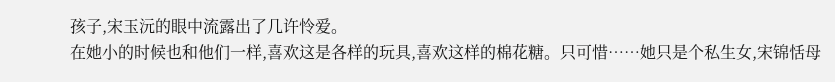孩子,宋玉沅的眼中流露出了几许怜爱。
在她小的时候也和他们一样,喜欢这是各样的玩具,喜欢这样的棉花糖。只可惜……她只是个私生女,宋锦恬母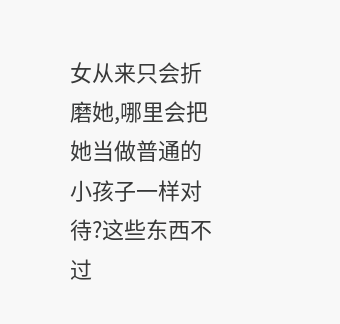女从来只会折磨她,哪里会把她当做普通的小孩子一样对待?这些东西不过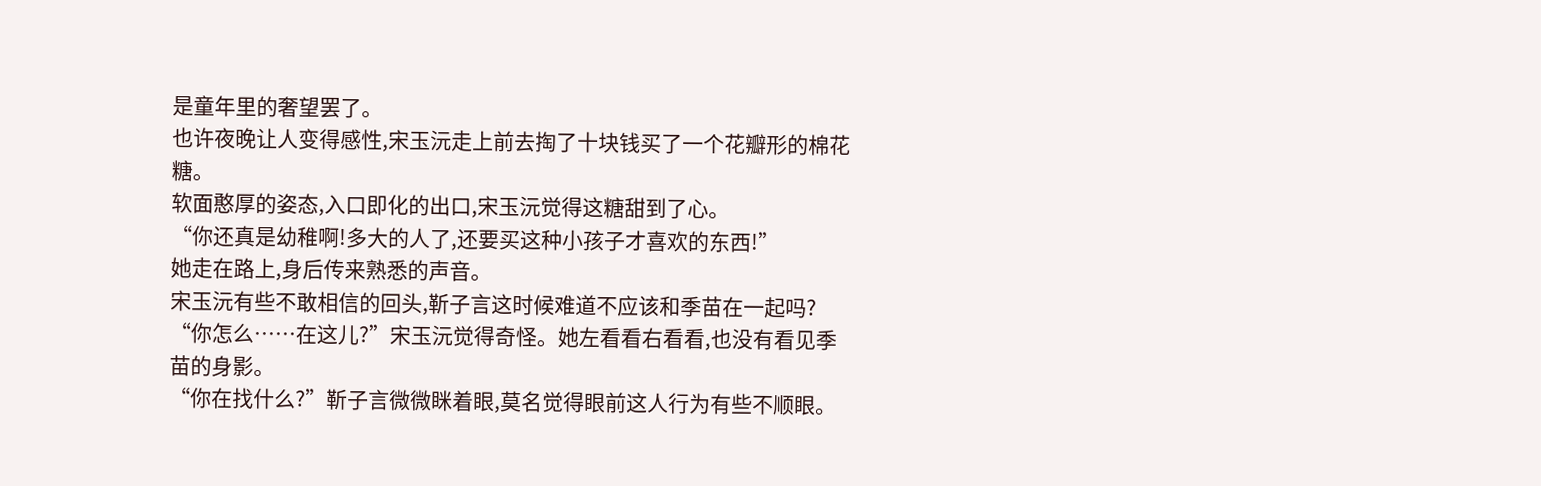是童年里的奢望罢了。
也许夜晚让人变得感性,宋玉沅走上前去掏了十块钱买了一个花瓣形的棉花糖。
软面憨厚的姿态,入口即化的出口,宋玉沅觉得这糖甜到了心。
“你还真是幼稚啊!多大的人了,还要买这种小孩子才喜欢的东西!”
她走在路上,身后传来熟悉的声音。
宋玉沅有些不敢相信的回头,靳子言这时候难道不应该和季苗在一起吗?
“你怎么……在这儿?”宋玉沅觉得奇怪。她左看看右看看,也没有看见季苗的身影。
“你在找什么?”靳子言微微眯着眼,莫名觉得眼前这人行为有些不顺眼。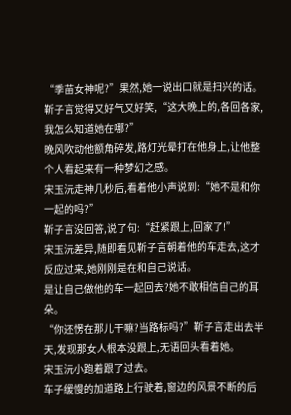“季苗女神呢?”果然,她一说出口就是扫兴的话。
靳子言觉得又好气又好笑,“这大晚上的,各回各家,我怎么知道她在哪?”
晚风吹动他额角碎发,路灯光晕打在他身上,让他整个人看起来有一种梦幻之感。
宋玉沅走神几秒后,看着他小声说到:“她不是和你一起的吗?”
靳子言没回答,说了句:“赶紧跟上,回家了!”
宋玉沅差异,随即看见靳子言朝着他的车走去,这才反应过来,她刚刚是在和自己说话。
是让自己做他的车一起回去?她不敢相信自己的耳朵。
“你还愣在那儿干嘛?当路标吗?”靳子言走出去半天,发现那女人根本没跟上,无语回头看着她。
宋玉沅小跑着跟了过去。
车子缓慢的加道路上行驶着,窗边的风景不断的后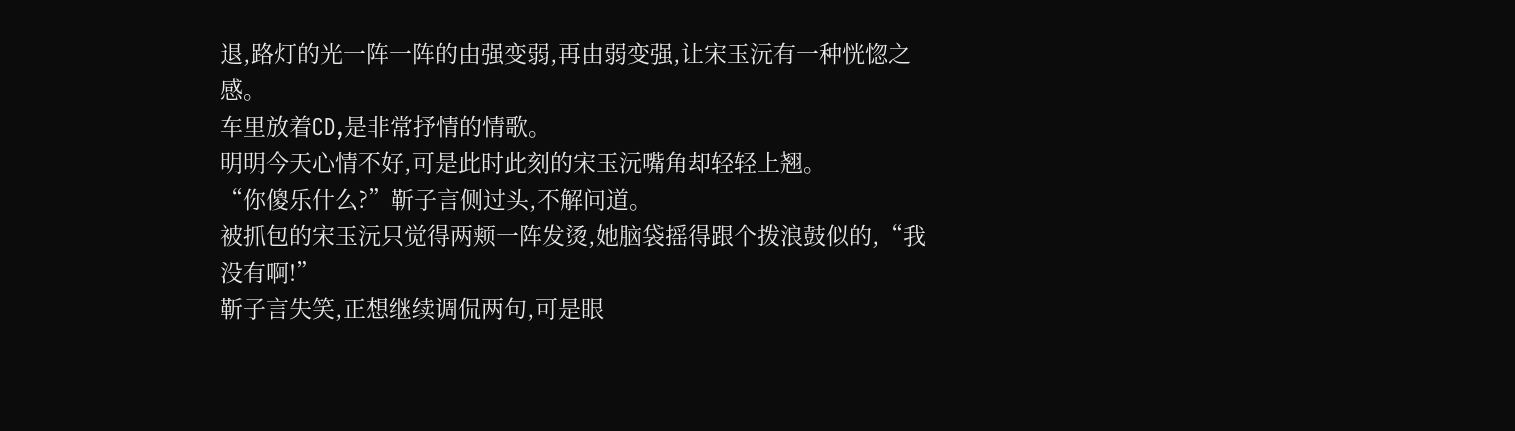退,路灯的光一阵一阵的由强变弱,再由弱变强,让宋玉沅有一种恍惚之感。
车里放着CD,是非常抒情的情歌。
明明今天心情不好,可是此时此刻的宋玉沅嘴角却轻轻上翘。
“你傻乐什么?”靳子言侧过头,不解问道。
被抓包的宋玉沅只觉得两颊一阵发烫,她脑袋摇得跟个拨浪鼓似的,“我没有啊!”
靳子言失笑,正想继续调侃两句,可是眼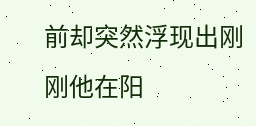前却突然浮现出刚刚他在阳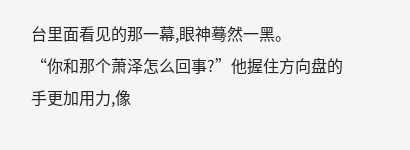台里面看见的那一幕,眼神蓦然一黑。
“你和那个萧泽怎么回事?”他握住方向盘的手更加用力,像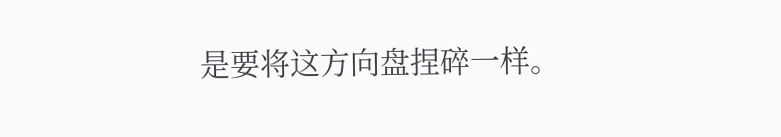是要将这方向盘捏碎一样。